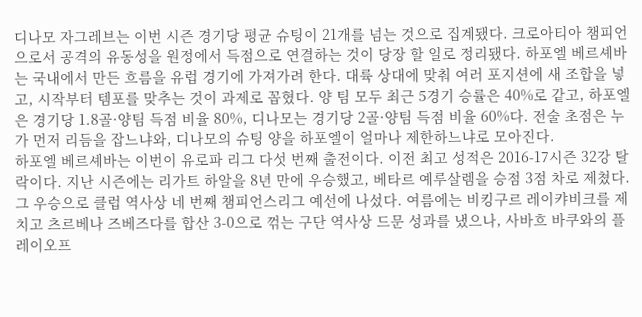디나모 자그레브는 이번 시즌 경기당 평균 슈팅이 21개를 넘는 것으로 집계됐다. 크로아티아 챔피언으로서 공격의 유동성을 원정에서 득점으로 연결하는 것이 당장 할 일로 정리됐다. 하포엘 베르셰바는 국내에서 만든 흐름을 유럽 경기에 가져가려 한다. 대륙 상대에 맞춰 여러 포지션에 새 조합을 넣고, 시작부터 템포를 맞추는 것이 과제로 꼽혔다. 양 팀 모두 최근 5경기 승률은 40%로 같고, 하포엘은 경기당 1.8골·양팀 득점 비율 80%, 디나모는 경기당 2골·양팀 득점 비율 60%다. 전술 초점은 누가 먼저 리듬을 잡느냐와, 디나모의 슈팅 양을 하포엘이 얼마나 제한하느냐로 모아진다.
하포엘 베르셰바는 이번이 유로파 리그 다섯 번째 출전이다. 이전 최고 성적은 2016-17시즌 32강 탈락이다. 지난 시즌에는 리가트 하알을 8년 만에 우승했고, 베타르 예루살렘을 승점 3점 차로 제쳤다. 그 우승으로 클럽 역사상 네 번째 챔피언스리그 예선에 나섰다. 여름에는 비킹구르 레이캬비크를 제치고 츠르베나 즈베즈다를 합산 3-0으로 꺾는 구단 역사상 드문 성과를 냈으나, 사바흐 바쿠와의 플레이오프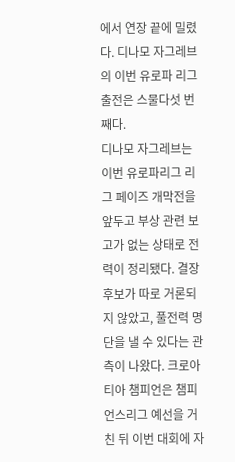에서 연장 끝에 밀렸다. 디나모 자그레브의 이번 유로파 리그 출전은 스물다섯 번째다.
디나모 자그레브는 이번 유로파리그 리그 페이즈 개막전을 앞두고 부상 관련 보고가 없는 상태로 전력이 정리됐다. 결장 후보가 따로 거론되지 않았고, 풀전력 명단을 낼 수 있다는 관측이 나왔다. 크로아티아 챔피언은 챔피언스리그 예선을 거친 뒤 이번 대회에 자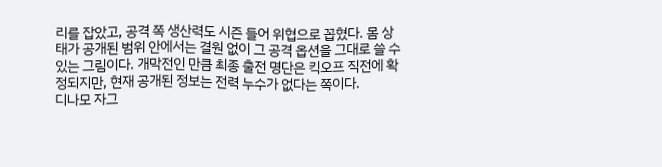리를 잡았고, 공격 쪽 생산력도 시즌 들어 위협으로 꼽혔다. 몸 상태가 공개된 범위 안에서는 결원 없이 그 공격 옵션을 그대로 쓸 수 있는 그림이다. 개막전인 만큼 최종 출전 명단은 킥오프 직전에 확정되지만, 현재 공개된 정보는 전력 누수가 없다는 쪽이다.
디나모 자그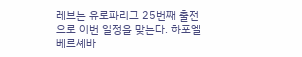레브는 유로파리그 25번째 출전으로 이번 일정을 맞는다. 하포엘 베르셰바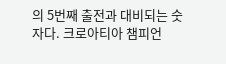의 5번째 출전과 대비되는 숫자다. 크로아티아 챔피언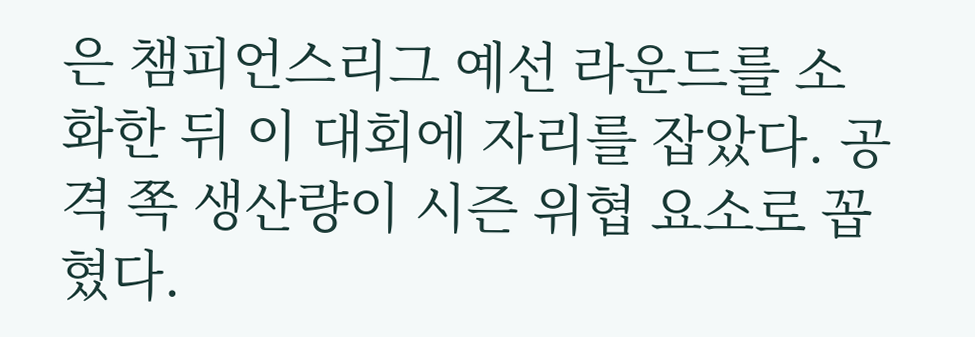은 챔피언스리그 예선 라운드를 소화한 뒤 이 대회에 자리를 잡았다. 공격 쪽 생산량이 시즌 위협 요소로 꼽혔다.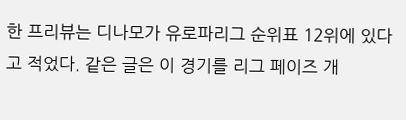한 프리뷰는 디나모가 유로파리그 순위표 12위에 있다고 적었다. 같은 글은 이 경기를 리그 페이즈 개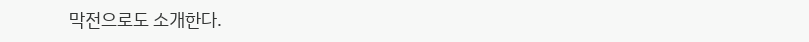막전으로도 소개한다.